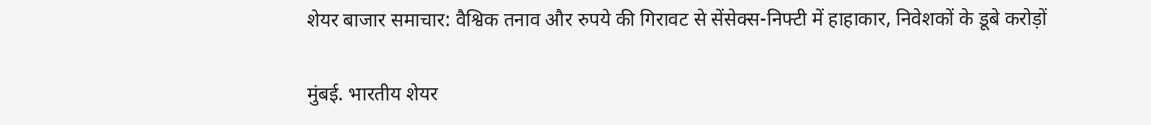शेयर बाजार समाचार: वैश्विक तनाव और रुपये की गिरावट से सेंसेक्स-निफ्टी में हाहाकार, निवेशकों के डूबे करोड़ों

मुंबई. भारतीय शेयर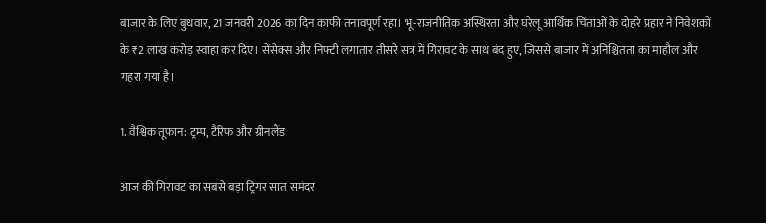बाजार के लिए बुधवार, 21 जनवरी 2026 का दिन काफी तनावपूर्ण रहा। भू-राजनीतिक अस्थिरता और घरेलू आर्थिक चिंताओं के दोहरे प्रहार ने निवेशकों के ₹2 लाख करोड़ स्वाहा कर दिए। सेंसेक्स और निफ्टी लगातार तीसरे सत्र में गिरावट के साथ बंद हुए, जिससे बाजार में अनिश्चितता का माहौल और गहरा गया है।

1. वैश्विक तूफान: ट्रम्प, टैरिफ और ग्रीनलैंड

आज की गिरावट का सबसे बड़ा ट्रिगर सात समंदर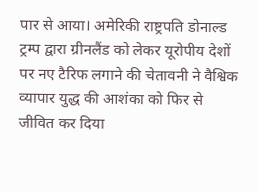पार से आया। अमेरिकी राष्ट्रपति डोनाल्ड ट्रम्प द्वारा ग्रीनलैंड को लेकर यूरोपीय देशों पर नए टैरिफ लगाने की चेतावनी ने वैश्विक व्यापार युद्ध की आशंका को फिर से जीवित कर दिया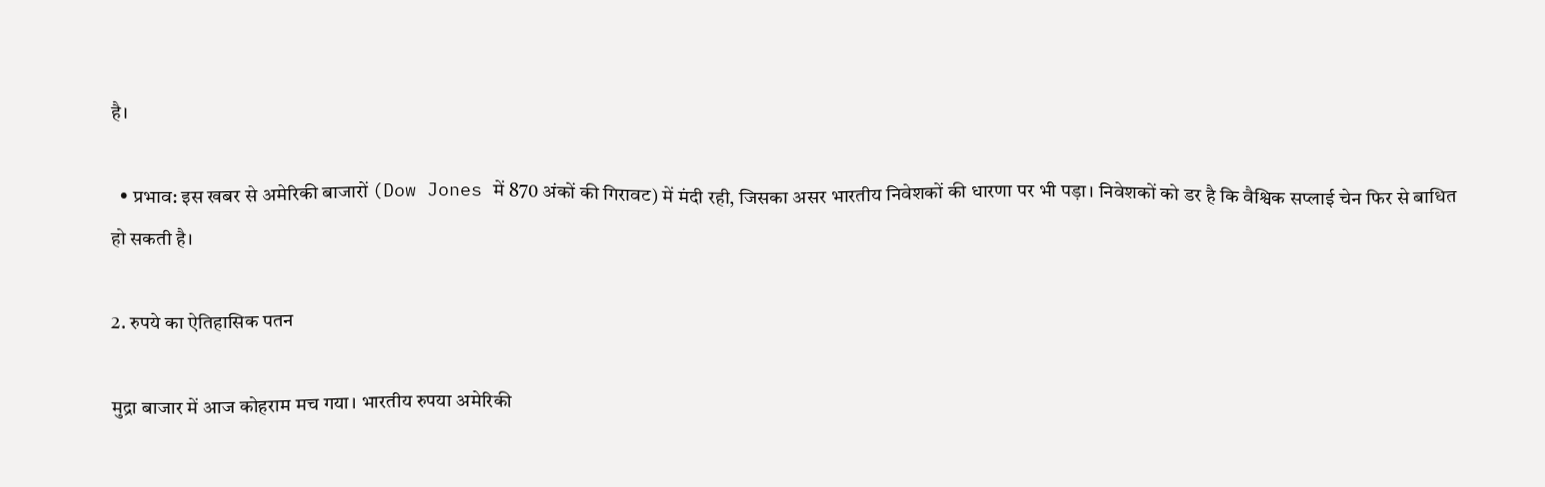है।

  • प्रभाव: इस खबर से अमेरिकी बाजारों (Dow Jones में 870 अंकों की गिरावट) में मंदी रही, जिसका असर भारतीय निवेशकों की धारणा पर भी पड़ा। निवेशकों को डर है कि वैश्विक सप्लाई चेन फिर से बाधित हो सकती है।

2. रुपये का ऐतिहासिक पतन

मुद्रा बाजार में आज कोहराम मच गया। भारतीय रुपया अमेरिकी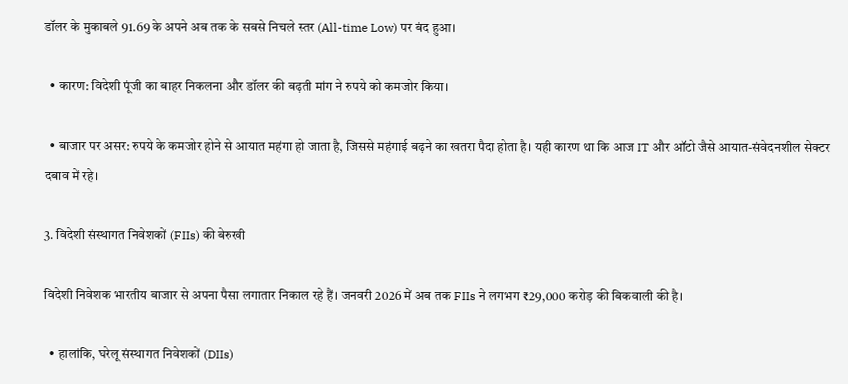डॉलर के मुकाबले 91.69 के अपने अब तक के सबसे निचले स्तर (All-time Low) पर बंद हुआ।

  • कारण: विदेशी पूंजी का बाहर निकलना और डॉलर की बढ़ती मांग ने रुपये को कमजोर किया।

  • बाजार पर असर: रुपये के कमजोर होने से आयात महंगा हो जाता है, जिससे महंगाई बढ़ने का खतरा पैदा होता है। यही कारण था कि आज IT और ऑटो जैसे आयात-संवेदनशील सेक्टर दबाव में रहे।

3. विदेशी संस्थागत निवेशकों (FIIs) की बेरुखी

विदेशी निवेशक भारतीय बाजार से अपना पैसा लगातार निकाल रहे हैं। जनवरी 2026 में अब तक FIIs ने लगभग ₹29,000 करोड़ की बिकवाली की है।

  • हालांकि, घरेलू संस्थागत निवेशकों (DIIs)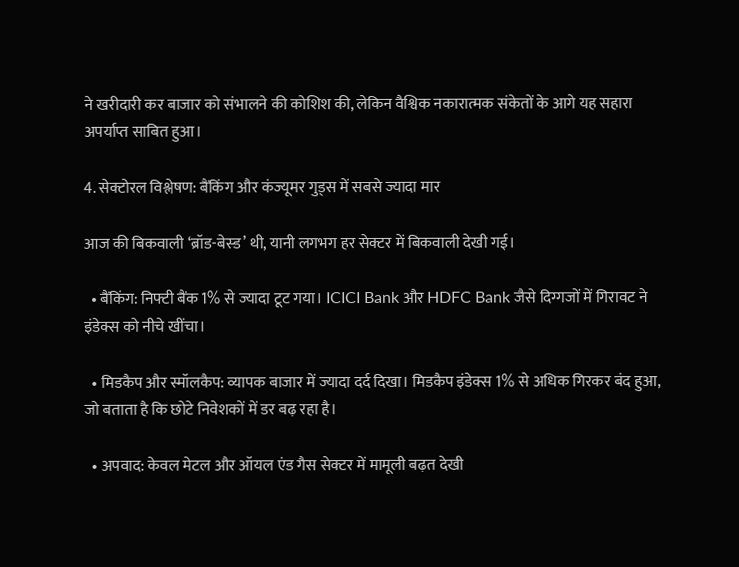ने खरीदारी कर बाजार को संभालने की कोशिश की, लेकिन वैश्विक नकारात्मक संकेतों के आगे यह सहारा अपर्याप्त साबित हुआ।

4. सेक्टोरल विश्लेषण: बैंकिंग और कंज्यूमर गुड्स में सबसे ज्यादा मार

आज की बिकवाली ‘ब्रॉड-बेस्ड’ थी, यानी लगभग हर सेक्टर में बिकवाली देखी गई।

  • बैंकिंग: निफ्टी बैंक 1% से ज्यादा टूट गया। ICICI Bank और HDFC Bank जैसे दिग्गजों में गिरावट ने इंडेक्स को नीचे खींचा।

  • मिडकैप और स्मॉलकैप: व्यापक बाजार में ज्यादा दर्द दिखा। मिडकैप इंडेक्स 1% से अधिक गिरकर बंद हुआ, जो बताता है कि छोटे निवेशकों में डर बढ़ रहा है।

  • अपवाद: केवल मेटल और ऑयल एंड गैस सेक्टर में मामूली बढ़त देखी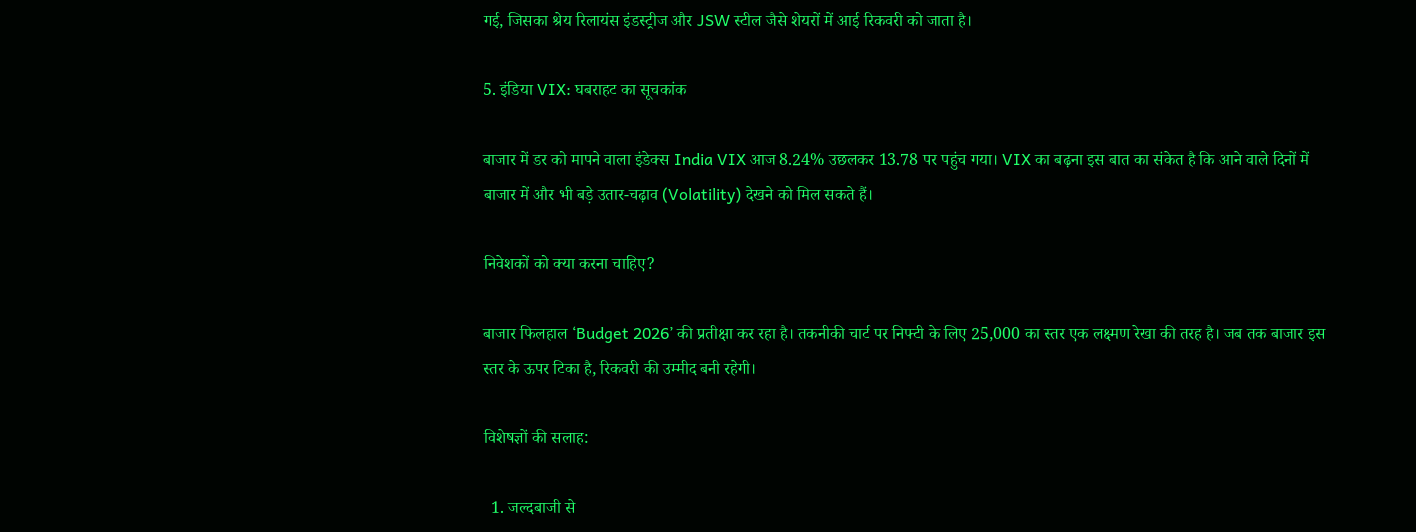गई, जिसका श्रेय रिलायंस इंडस्ट्रीज और JSW स्टील जैसे शेयरों में आई रिकवरी को जाता है।

5. इंडिया VIX: घबराहट का सूचकांक

बाजार में डर को मापने वाला इंडेक्स India VIX आज 8.24% उछलकर 13.78 पर पहुंच गया। VIX का बढ़ना इस बात का संकेत है कि आने वाले दिनों में बाजार में और भी बड़े उतार-चढ़ाव (Volatility) देखने को मिल सकते हैं।

निवेशकों को क्या करना चाहिए?

बाजार फिलहाल ‘Budget 2026’ की प्रतीक्षा कर रहा है। तकनीकी चार्ट पर निफ्टी के लिए 25,000 का स्तर एक लक्ष्मण रेखा की तरह है। जब तक बाजार इस स्तर के ऊपर टिका है, रिकवरी की उम्मीद बनी रहेगी।

विशेषज्ञों की सलाह:

  1. जल्दबाजी से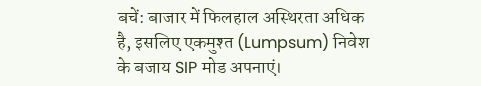बचें: बाजार में फिलहाल अस्थिरता अधिक है, इसलिए एकमुश्त (Lumpsum) निवेश के बजाय SIP मोड अपनाएं।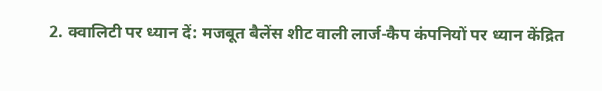2. क्वालिटी पर ध्यान दें: मजबूत बैलेंस शीट वाली लार्ज-कैप कंपनियों पर ध्यान केंद्रित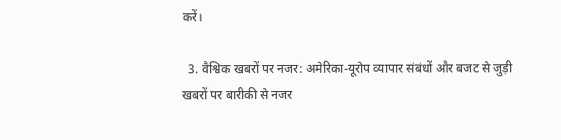करें।

  3. वैश्विक खबरों पर नजर: अमेरिका-यूरोप व्यापार संबंधों और बजट से जुड़ी खबरों पर बारीकी से नजर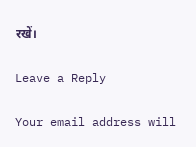रखें।

Leave a Reply

Your email address will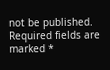not be published. Required fields are marked *